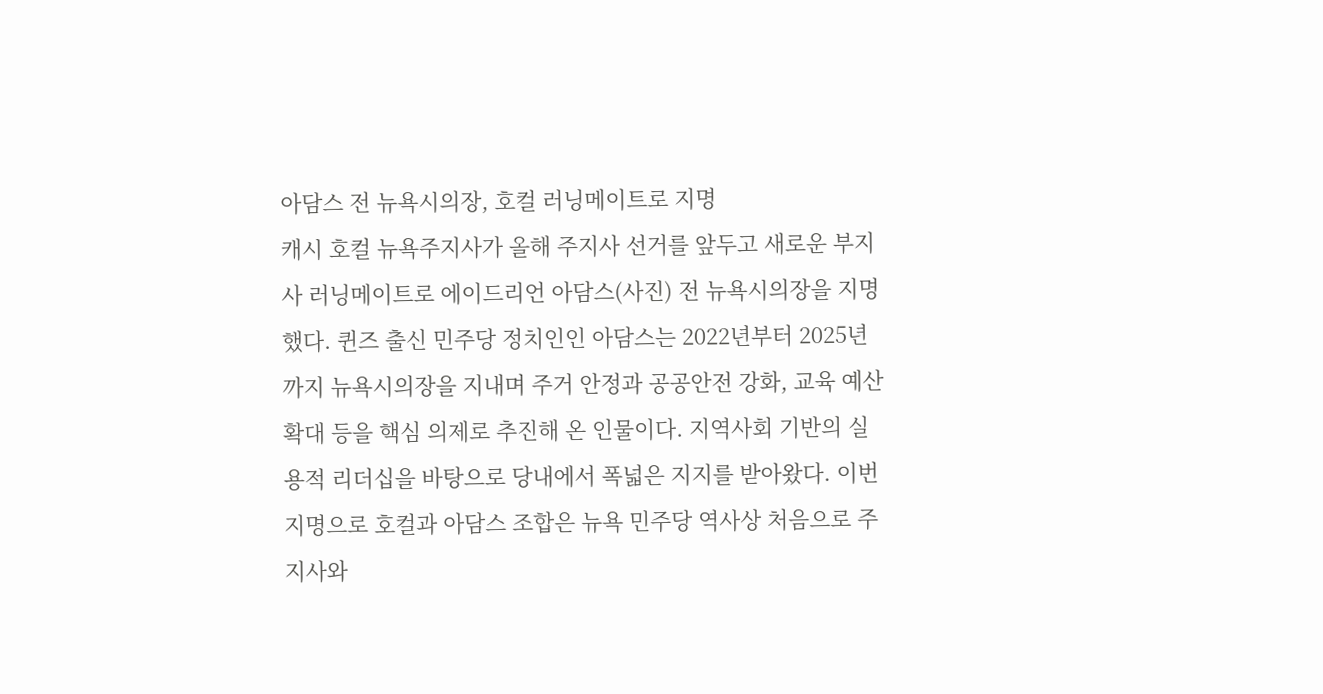아담스 전 뉴욕시의장, 호컬 러닝메이트로 지명
캐시 호컬 뉴욕주지사가 올해 주지사 선거를 앞두고 새로운 부지사 러닝메이트로 에이드리언 아담스(사진) 전 뉴욕시의장을 지명했다. 퀸즈 출신 민주당 정치인인 아담스는 2022년부터 2025년까지 뉴욕시의장을 지내며 주거 안정과 공공안전 강화, 교육 예산 확대 등을 핵심 의제로 추진해 온 인물이다. 지역사회 기반의 실용적 리더십을 바탕으로 당내에서 폭넓은 지지를 받아왔다. 이번 지명으로 호컬과 아담스 조합은 뉴욕 민주당 역사상 처음으로 주지사와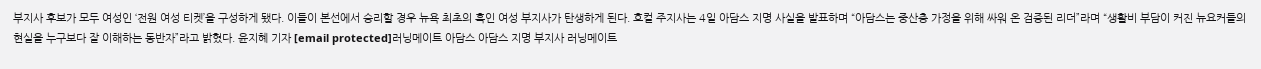부지사 후보가 모두 여성인 ‘전원 여성 티켓’을 구성하게 됐다. 이들이 본선에서 승리할 경우 뉴욕 최초의 흑인 여성 부지사가 탄생하게 된다. 호컬 주지사는 4일 아담스 지명 사실을 발표하며 “아담스는 중산층 가정을 위해 싸워 온 검증된 리더”라며 “생활비 부담이 커진 뉴요커들의 현실을 누구보다 잘 이해하는 동반자”라고 밝혔다. 윤지혜 기자 [email protected]러닝메이트 아담스 아담스 지명 부지사 러닝메이트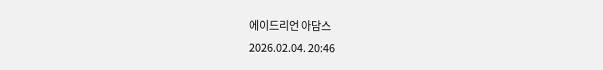에이드리언 아담스
2026.02.04. 20:46